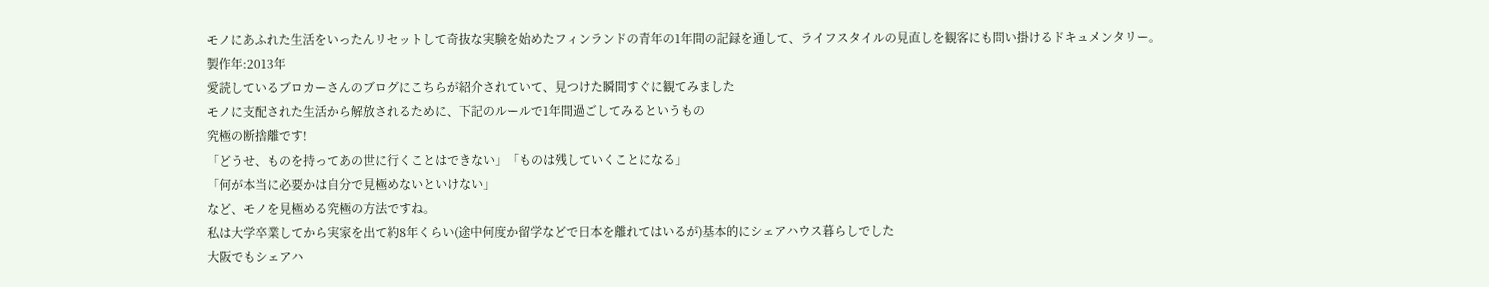モノにあふれた生活をいったんリセットして奇抜な実験を始めたフィンランドの青年の1年間の記録を通して、ライフスタイルの見直しを観客にも問い掛けるドキュメンタリー。
製作年:2013年
愛読しているブロカーさんのブログにこちらが紹介されていて、見つけた瞬間すぐに観てみました
モノに支配された生活から解放されるために、下記のルールで1年間過ごしてみるというもの
究極の断捨離です!
「どうせ、ものを持ってあの世に行くことはできない」「ものは残していくことになる」
「何が本当に必要かは自分で見極めないといけない」
など、モノを見極める究極の方法ですね。
私は大学卒業してから実家を出て約8年くらい(途中何度か留学などで日本を離れてはいるが)基本的にシェアハウス暮らしでした
大阪でもシェアハ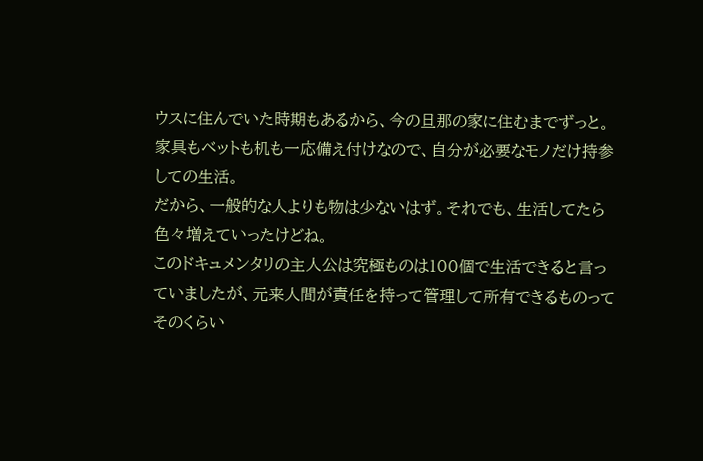ウスに住んでいた時期もあるから、今の旦那の家に住むまでずっと。
家具もベットも机も一応備え付けなので、自分が必要なモノだけ持参しての生活。
だから、一般的な人よりも物は少ないはず。それでも、生活してたら色々増えていったけどね。
このドキュメンタリの主人公は究極ものは100個で生活できると言っていましたが、元来人間が責任を持って管理して所有できるものってそのくらい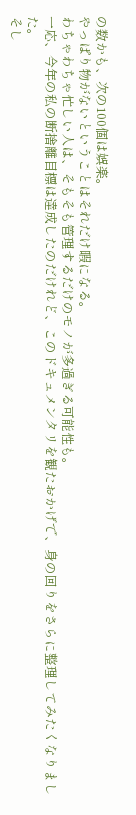の数かも、次の100個は娯楽。
やっぱり物がないということはそれだけ暇になる。
わちゃわちゃ忙しい人は、そもそも管理するだけのモノが多過ぎる可能性も。
一応、今年の私の断捨離目標は達成したのだけれど、このドキュメンタリを観たおかげで、身の回りをさらに整理してみたくなりました。
そし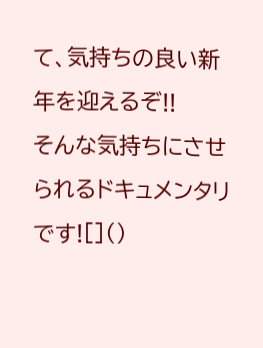て、気持ちの良い新年を迎えるぞ!!
そんな気持ちにさせられるドキュメンタリです![]()